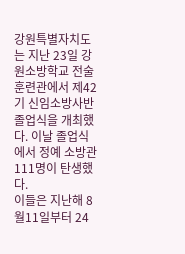강원특별자치도는 지난 23일 강원소방학교 전술훈련관에서 제42기 신임소방사반 졸업식을 개최했다. 이날 졸업식에서 정예 소방관 111명이 탄생했다.
이들은 지난해 8월11일부터 24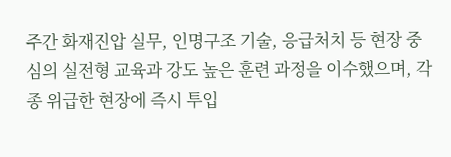주간 화재진압 실무, 인명구조 기술, 응급처치 등 현장 중심의 실전형 교육과 강도 높은 훈련 과정을 이수했으며, 각종 위급한 현장에 즉시 투입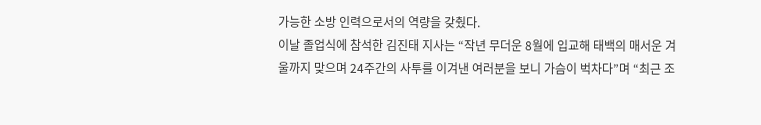가능한 소방 인력으로서의 역량을 갖췄다.
이날 졸업식에 참석한 김진태 지사는 “작년 무더운 8월에 입교해 태백의 매서운 겨울까지 맞으며 24주간의 사투를 이겨낸 여러분을 보니 가슴이 벅차다”며 “최근 조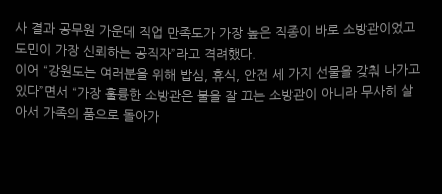사 결과 공무원 가운데 직업 만족도가 가장 높은 직종이 바로 소방관이었고 도민이 가장 신뢰하는 공직자”라고 격려했다.
이어 “강원도는 여러분을 위해 밥심, 휴식, 안전 세 가지 선물을 갖춰 나가고 있다”면서 “가장 훌륭한 소방관은 불을 잘 끄는 소방관이 아니라 무사히 살아서 가족의 품으로 돌아가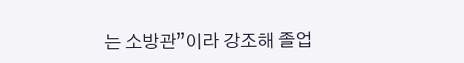는 소방관”이라 강조해 졸업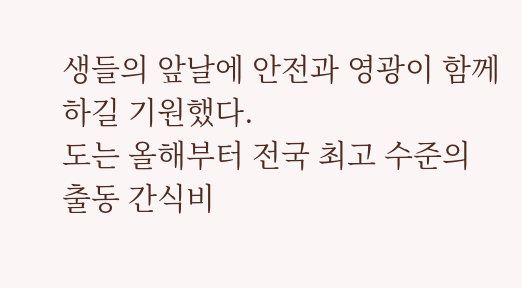생들의 앞날에 안전과 영광이 함께하길 기원했다.
도는 올해부터 전국 최고 수준의 출동 간식비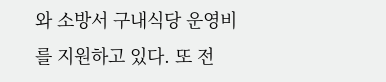와 소방서 구내식당 운영비를 지원하고 있다. 또 전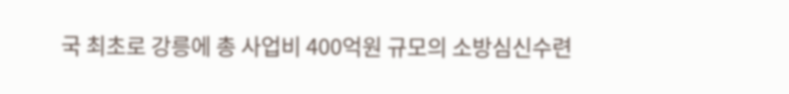국 최초로 강릉에 총 사업비 400억원 규모의 소방심신수련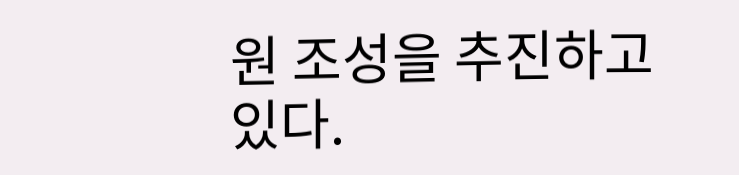원 조성을 추진하고 있다.